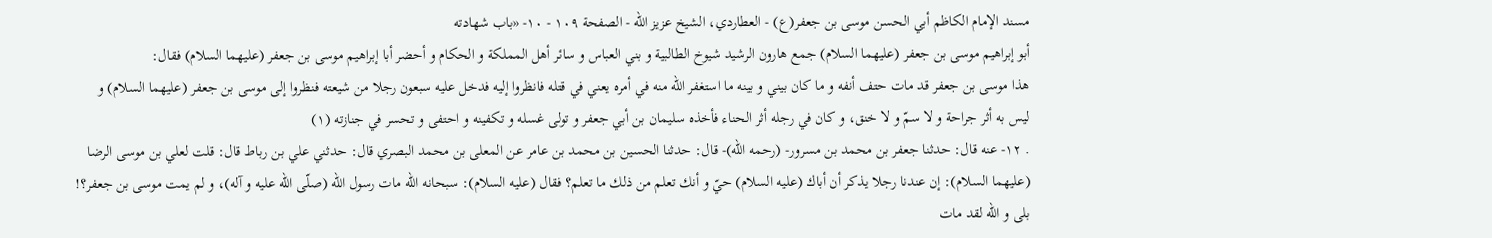مسند الإمام الكاظم أبي الحسن موسى بن جعفر(ع) - العطاردي، الشيخ عزيز الله - الصفحة ١٠٩ - ١٠- «باب شهادته
أبو إبراهيم موسى بن جعفر (عليهما السلام) جمع هارون الرشيد شيوخ الطالبية و بني العباس و سائر أهل المملكة و الحكام و أحضر أبا إبراهيم موسى بن جعفر (عليهما السلام) فقال:
هذا موسى بن جعفر قد مات حتف أنفه و ما كان بيني و بينه ما استغفر اللّه منه في أمره يعني في قتله فانظروا إليه فدخل عليه سبعون رجلا من شيعته فنظروا إلى موسى بن جعفر (عليهما السلام) و ليس به أثر جراحة و لا سمّ و لا خنق، و كان في رجله أثر الحناء فأخذه سليمان بن أبي جعفر و تولى غسله و تكفينه و احتفى و تحسر في جنازته (١)
. ١٢- عنه قال: حدثنا جعفر بن محمد بن مسرور- (رحمه الله)- قال: حدثنا الحسين بن محمد بن عامر عن المعلى بن محمد البصري قال: حدثني علي بن رباط قال: قلت لعلي بن موسى الرضا (عليهما السلام): إن عندنا رجلا يذكر أن أباك (عليه السلام) حيّ و أنك تعلم من ذلك ما تعلم؟ فقال (عليه السلام): سبحانه اللّه مات رسول اللّه (صلّى اللّه عليه و آله)، و لم يمت موسى بن جعفر؟! بلى و اللّه لقد مات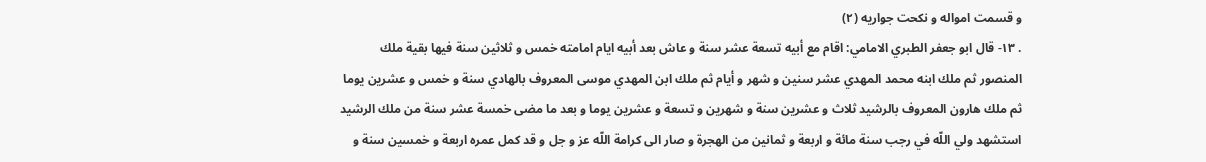و قسمت امواله و نكحت جواريه (٢)
. ١٣- قال ابو جعفر الطبري الامامي: اقام مع أبيه تسعة عشر سنة و عاش بعد أبيه ايام امامته خمس و ثلاثين سنة فيها بقية ملك المنصور ثم ملك ابنه محمد المهدي عشر سنين و شهر و أيام ثم ملك ابن المهدي موسى المعروف بالهادي سنة و خمس و عشرين يوما ثم ملك هارون المعروف بالرشيد ثلاث و عشرين سنة و شهرين و تسعة و عشرين يوما و بعد ما مضى خمسة عشر سنة من ملك الرشيد استشهد ولي اللّه في رجب سنة مائة و اربعة و ثمانين من الهجرة و صار الى كرامة اللّه عز و جل و قد كمل عمره اربعة و خمسين سنة و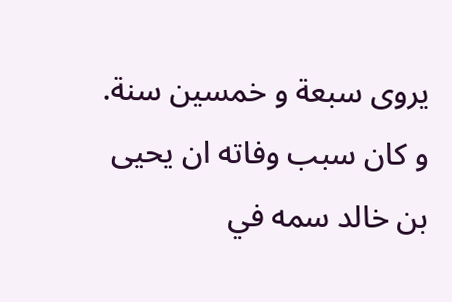يروى سبعة و خمسين سنة.
و كان سبب وفاته ان يحيى بن خالد سمه في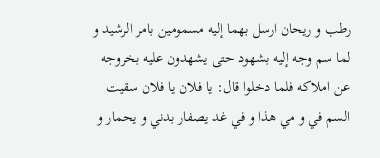رطب و ريحان ارسل بهما إليه مسمومين بامر الرشيد و لما سم وجه إليه بشهود حتى يشهدون عليه بخروجه عن املاكه فلما دخلوا قال: يا فلان يا فلان سقيت السم في و مي هذا و في غد يصفار بدني و يحمار و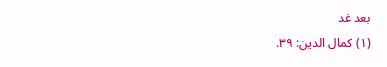بعد غد
(١) كمال الدين: ٣٩.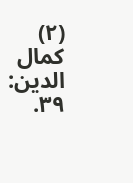(٢) كمال الدين: ٣٩.